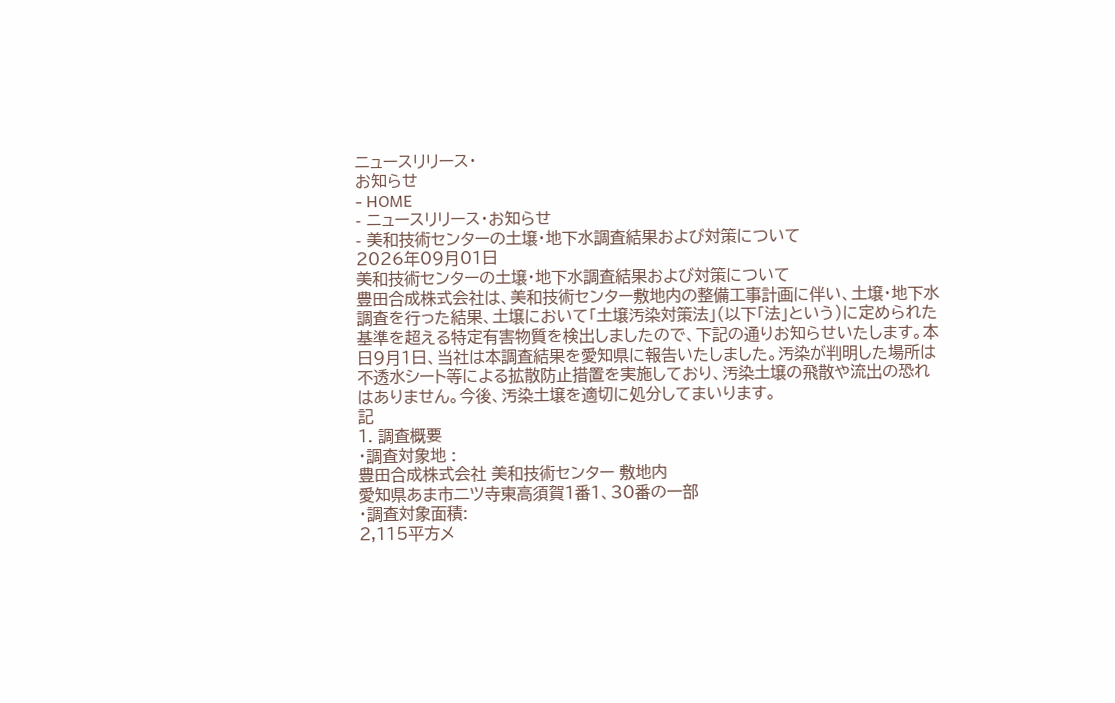ニュースリリース・
お知らせ
- HOME
- ニュースリリース・お知らせ
- 美和技術センターの土壌・地下水調査結果および対策について
2026年09月01日
美和技術センターの土壌・地下水調査結果および対策について
豊田合成株式会社は、美和技術センター敷地内の整備工事計画に伴い、土壌・地下水調査を行った結果、土壌において「土壌汚染対策法」(以下「法」という)に定められた基準を超える特定有害物質を検出しましたので、下記の通りお知らせいたします。本日9月1日、当社は本調査結果を愛知県に報告いたしました。汚染が判明した場所は不透水シート等による拡散防止措置を実施しており、汚染土壌の飛散や流出の恐れはありません。今後、汚染土壌を適切に処分してまいります。
記
1. 調査概要
・調査対象地 :
豊田合成株式会社 美和技術センター 敷地内
愛知県あま市二ツ寺東高須賀1番1、30番の一部
・調査対象面積:
2,115平方メ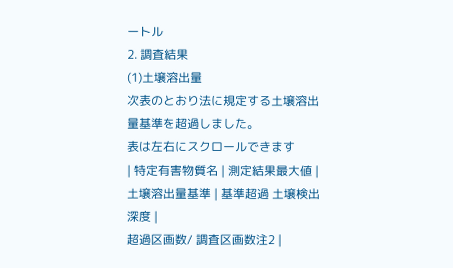ートル
2. 調査結果
(1)土壌溶出量
次表のとおり法に規定する土壌溶出量基準を超過しました。
表は左右にスクロールできます
| 特定有害物質名 | 測定結果最大値 | 土壌溶出量基準 | 基準超過 土壌検出深度 |
超過区画数/ 調査区画数注2 |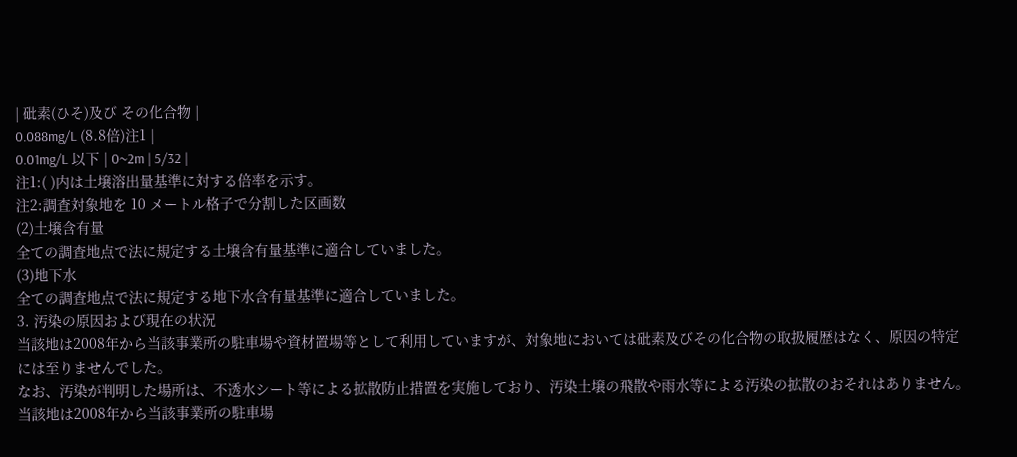| 砒素(ひそ)及び その化合物 |
0.088mg/L (8.8倍)注1 |
0.01mg/L 以下 | 0~2m | 5/32 |
注1:( )内は土壌溶出量基準に対する倍率を示す。
注2:調査対象地を 10 メートル格子で分割した区画数
(2)土壌含有量
全ての調査地点で法に規定する土壌含有量基準に適合していました。
(3)地下水
全ての調査地点で法に規定する地下水含有量基準に適合していました。
3. 汚染の原因および現在の状況
当該地は2008年から当該事業所の駐車場や資材置場等として利用していますが、対象地においては砒素及びその化合物の取扱履歴はなく、原因の特定には至りませんでした。
なお、汚染が判明した場所は、不透水シート等による拡散防止措置を実施しており、汚染土壌の飛散や雨水等による汚染の拡散のおそれはありません。
当該地は2008年から当該事業所の駐車場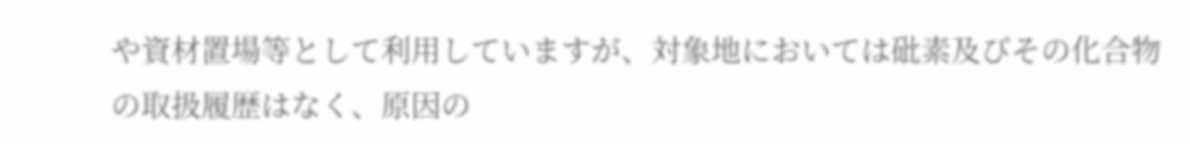や資材置場等として利用していますが、対象地においては砒素及びその化合物の取扱履歴はなく、原因の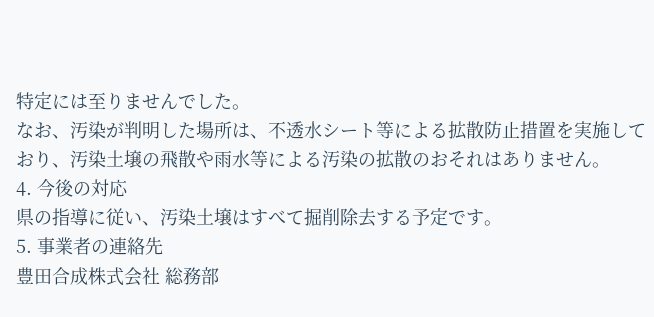特定には至りませんでした。
なお、汚染が判明した場所は、不透水シート等による拡散防止措置を実施しており、汚染土壌の飛散や雨水等による汚染の拡散のおそれはありません。
4. 今後の対応
県の指導に従い、汚染土壌はすべて掘削除去する予定です。
5. 事業者の連絡先
豊田合成株式会社 総務部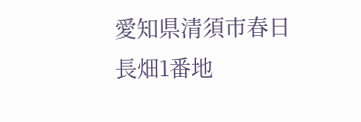愛知県清須市春日長畑1番地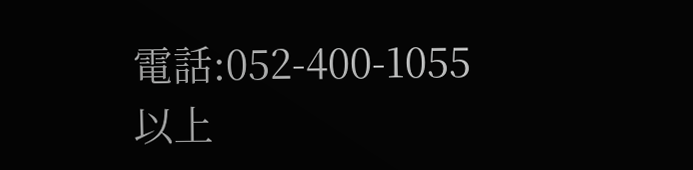電話:052-400-1055
以上